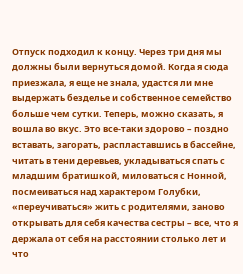Отпуск подходил к концу. Через три дня мы должны были вернуться домой. Когда я сюда приезжала, я еще не знала, удастся ли мне выдержать безделье и собственное семейство больше чем сутки. Теперь, можно сказать, я вошла во вкус. Это все-таки здорово – поздно вставать, загорать, распластавшись в бассейне, читать в тени деревьев, укладываться спать с младшим братишкой, миловаться с Нонной, посмеиваться над характером Голубки, «переучиваться» жить с родителями, заново открывать для себя качества сестры – все, что я держала от себя на расстоянии столько лет и что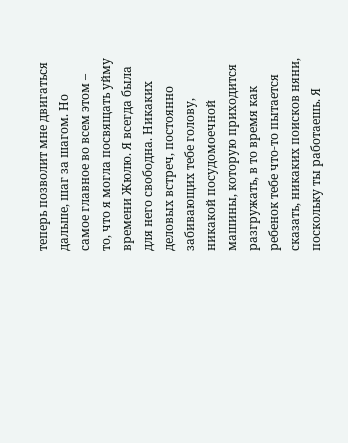теперь позволит мне двигаться дальше, шаг за шагом. Но самое главное во всем этом – то, что я могла посвящать уйму времени Жюлю. Я всегда была для него свободна. Никаких деловых встреч, постоянно забивающих тебе голову, никакой посудомоечной машины, которую приходится разгружать, в то время как ребенок тебе что-то пытается сказать, никаких поисков няни, поскольку ты работаешь. Я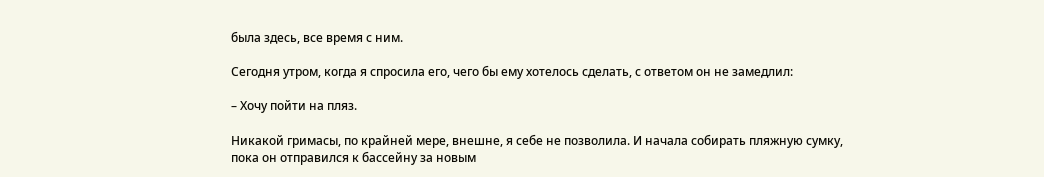была здесь, все время с ним.

Сегодня утром, когда я спросила его, чего бы ему хотелось сделать, с ответом он не замедлил:

– Хочу пойти на пляз.

Никакой гримасы, по крайней мере, внешне, я себе не позволила. И начала собирать пляжную сумку, пока он отправился к бассейну за новым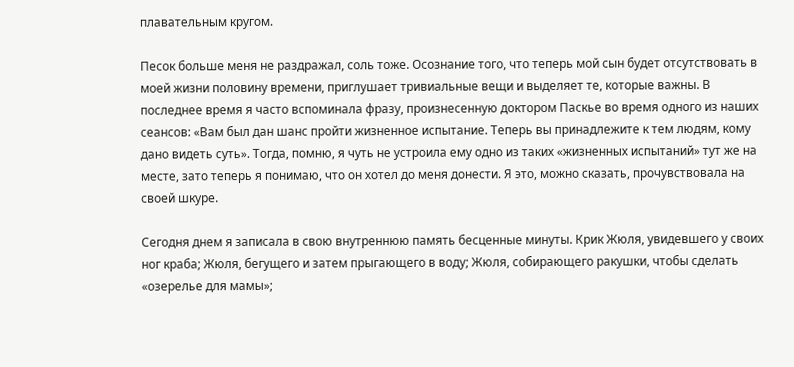плавательным кругом.

Песок больше меня не раздражал, соль тоже. Осознание того, что теперь мой сын будет отсутствовать в моей жизни половину времени, приглушает тривиальные вещи и выделяет те, которые важны. В последнее время я часто вспоминала фразу, произнесенную доктором Паскье во время одного из наших сеансов: «Вам был дан шанс пройти жизненное испытание. Теперь вы принадлежите к тем людям, кому дано видеть суть». Тогда, помню, я чуть не устроила ему одно из таких «жизненных испытаний» тут же на месте, зато теперь я понимаю, что он хотел до меня донести. Я это, можно сказать, прочувствовала на своей шкуре.

Сегодня днем я записала в свою внутреннюю память бесценные минуты. Крик Жюля, увидевшего у своих ног краба; Жюля, бегущего и затем прыгающего в воду; Жюля, собирающего ракушки, чтобы сделать «озерелье для мамы»;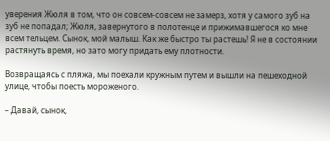уверения Жюля в том, что он совсем-совсем не замерз, хотя у самого зуб на зуб не попадал; Жюля, завернутого в полотенце и прижимавшегося ко мне всем тельцем. Сынок, мой малыш. Как же быстро ты растешь! Я не в состоянии растянуть время, но зато могу придать ему плотности.

Возвращаясь с пляжа, мы поехали кружным путем и вышли на пешеходной улице, чтобы поесть мороженого.

– Давай, сынок,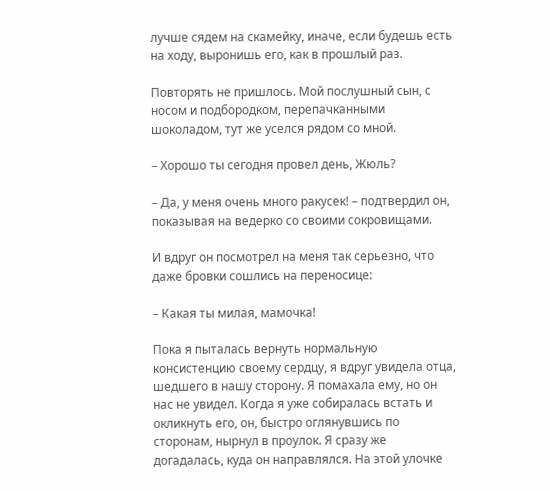лучше сядем на скамейку, иначе, если будешь есть на ходу, выронишь его, как в прошлый раз.

Повторять не пришлось. Мой послушный сын, с носом и подбородком, перепачканными шоколадом, тут же уселся рядом со мной.

– Хорошо ты сегодня провел день, Жюль?

– Да, у меня очень много ракусек! – подтвердил он, показывая на ведерко со своими сокровищами.

И вдруг он посмотрел на меня так серьезно, что даже бровки сошлись на переносице:

– Какая ты милая, мамочка!

Пока я пыталась вернуть нормальную консистенцию своему сердцу, я вдруг увидела отца, шедшего в нашу сторону. Я помахала ему, но он нас не увидел. Когда я уже собиралась встать и окликнуть его, он, быстро оглянувшись по сторонам, нырнул в проулок. Я сразу же догадалась, куда он направлялся. На этой улочке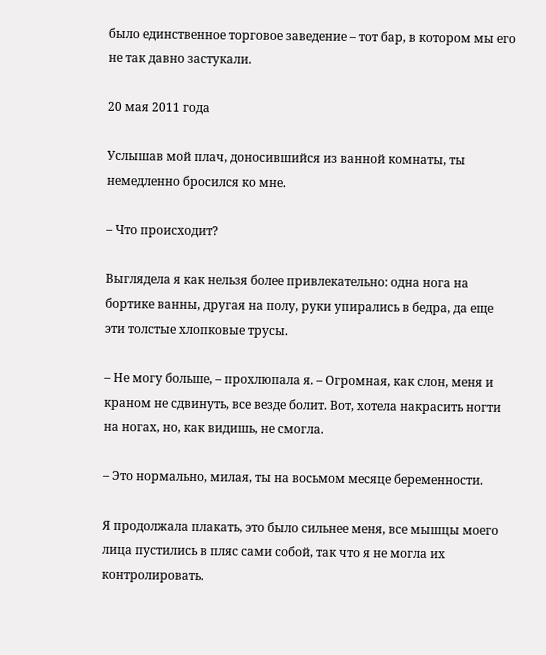было единственное торговое заведение – тот бар, в котором мы его не так давно застукали.

20 мая 2011 года

Услышав мой плач, доносившийся из ванной комнаты, ты немедленно бросился ко мне.

– Что происходит?

Выглядела я как нельзя более привлекательно: одна нога на бортике ванны, другая на полу, руки упирались в бедра, да еще эти толстые хлопковые трусы.

– Не могу больше, – прохлюпала я. – Огромная, как слон, меня и краном не сдвинуть, все везде болит. Вот, хотела накрасить ногти на ногах, но, как видишь, не смогла.

– Это нормально, милая, ты на восьмом месяце беременности.

Я продолжала плакать, это было сильнее меня, все мышцы моего лица пустились в пляс сами собой, так что я не могла их контролировать.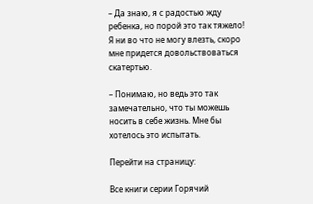– Да знаю, я с радостью жду ребенка, но порой это так тяжело! Я ни во что не могу влезть, скоро мне придется довольствоваться скатертью.

– Понимаю, но ведь это так замечательно, что ты можешь носить в себе жизнь. Мне бы хотелось это испытать.

Перейти на страницу:

Все книги серии Горячий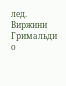лед. Виржини Гримальди о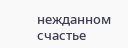нежданном счастье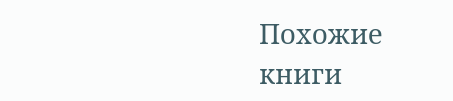Похожие книги